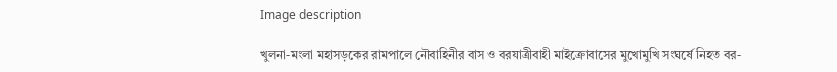Image description

খুলনা-মংলা মহাসড়কের রামপালে নৌবাহিনীর বাস ও বরযাত্রীবাহী মাইক্রোবাসের মুখোমুখি সংঘর্ষে নিহত বর-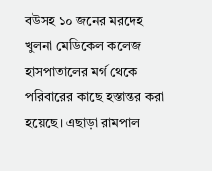বউসহ ১০ জনের মরদেহ খুলনা মেডিকেল কলেজ হাসপাতালের মর্গ থেকে পরিবারের কাছে হস্তান্তর করা হয়েছে। এছাড়া রামপাল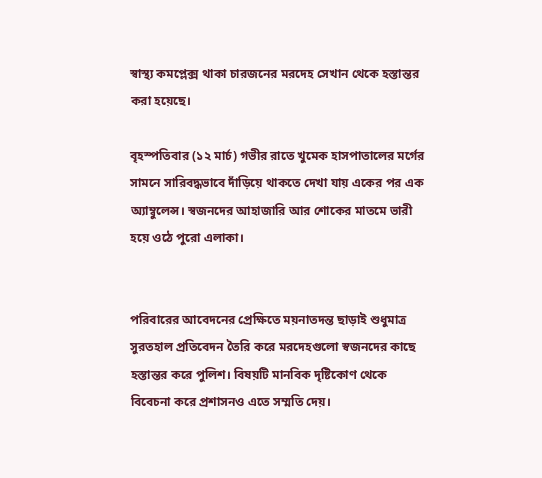স্বাস্থ্য কমপ্লেক্স থাকা চারজনের মরদেহ সেখান থেকে হস্তান্তর করা হয়েছে।

বৃহস্পতিবার (১২ মার্চ) গভীর রাতে খুমেক হাসপাতালের মর্গের সামনে সারিবদ্ধভাবে দাঁড়িয়ে থাকতে দেখা যায় একের পর এক অ্যাম্বুলেন্স। স্বজনদের আহাজারি আর শোকের মাতমে ভারী হয়ে ওঠে পুরো এলাকা।


পরিবারের আবেদনের প্রেক্ষিতে ময়নাতদন্ত ছাড়াই শুধুমাত্র সুরতহাল প্রতিবেদন তৈরি করে মরদেহগুলো স্বজনদের কাছে হস্তান্তর করে পুলিশ। বিষয়টি মানবিক দৃষ্টিকোণ থেকে বিবেচনা করে প্রশাসনও এতে সম্মতি দেয়।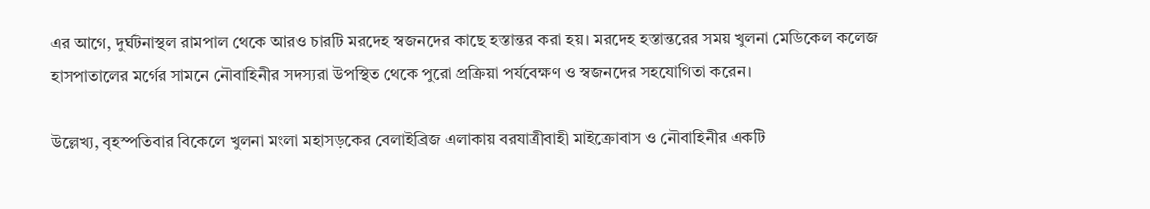এর আগে, দুর্ঘটনাস্থল রামপাল থেকে আরও চারটি মরদেহ স্বজনদের কাছে হস্তান্তর করা হয়। মরদেহ হস্তান্তরের সময় খুলনা মেডিকেল কলেজ হাসপাতালের মর্গের সামনে নৌবাহিনীর সদস্যরা উপস্থিত থেকে পুরো প্রক্রিয়া পর্যবেক্ষণ ও স্বজনদের সহযোগিতা করেন।

উল্লেখ্য, বৃহস্পতিবার বিকেলে খুলনা মংলা মহাসড়কের বেলাইব্রিজ এলাকায় বরযাত্রীবাহী মাইক্রোবাস ও নৌবাহিনীর একটি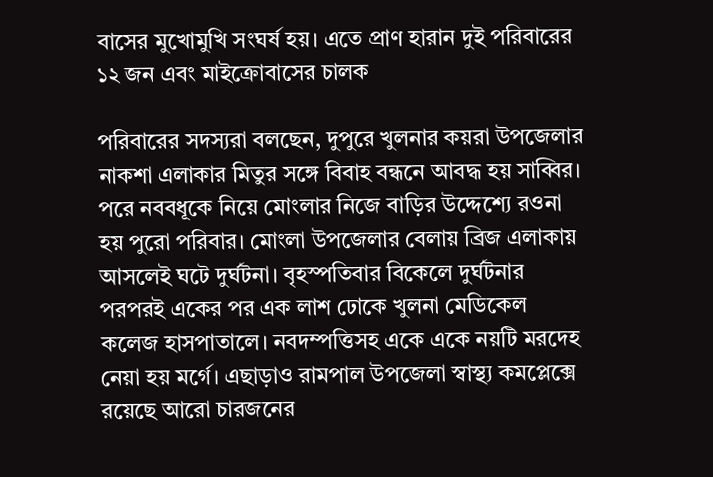বাসের মুখোমুখি সংঘর্ষ হয়। এতে প্রাণ হারান দুই পরিবারের ১২ জন এবং মাইক্রোবাসের চালক

পরিবারের সদস্যরা বলছেন, দুপুরে খুলনার কয়রা উপজেলার নাকশা এলাকার মিতুর সঙ্গে বিবাহ বন্ধনে আবদ্ধ হয় সাব্বির। পরে নববধূকে নিয়ে মোংলার নিজে বাড়ির উদ্দেশ্যে রওনা হয় পুরো পরিবার। মোংলা উপজেলার বেলায় ব্রিজ এলাকায় আসলেই ঘটে দুর্ঘটনা। বৃহস্পতিবার বিকেলে দুর্ঘটনার পরপরই একের পর এক লাশ ঢোকে খুলনা মেডিকেল কলেজ হাসপাতালে। নবদম্পত্তিসহ একে একে নয়টি মরদেহ নেয়া হয় মর্গে। এছাড়াও রামপাল উপজেলা স্বাস্থ্য কমপ্লেক্সে রয়েছে আরো চারজনের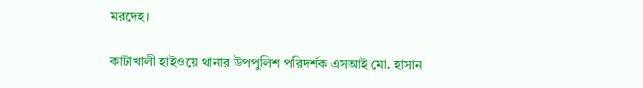মরদেহ।

কাটাখালী হাইওয়ে থানার উপপুলিশ পরিদর্শক এসআই মো. হাসান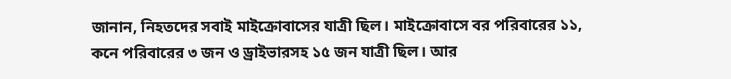জানান, নিহতদের সবাই মাইক্রোবাসের যাত্রী ছিল। মাইক্রোবাসে বর পরিবারের ১১, কনে পরিবারের ৩ জন ও ড্রাইভারসহ ১৫ জন যাত্রী ছিল। আর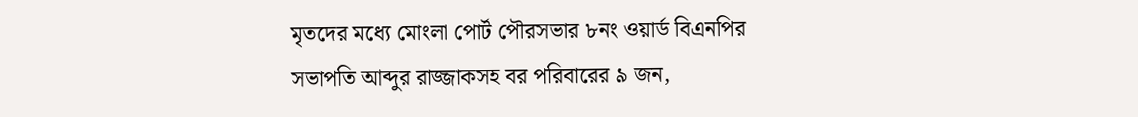মৃতদের মধ্যে মোংলা পোর্ট পৌরসভার ৮নং ওয়ার্ড বিএনপির সভাপতি আব্দুর রাজ্জাকসহ বর পরিবারের ৯ জন,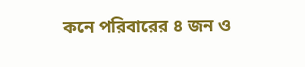কনে পরিবারের ৪ জন ও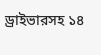ড্রাইভারসহ ১৪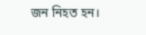জন নিহত হন।